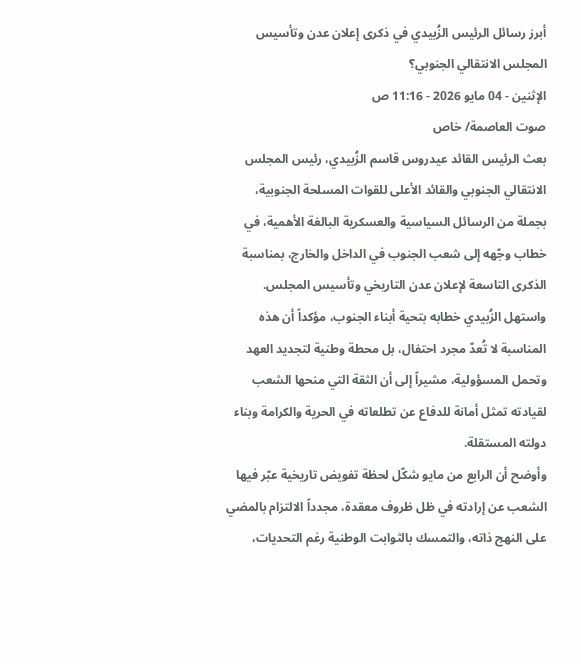أبرز رسائل الرئيس الزُبيدي في ذكرى إعلان عدن وتأسيس المجلس الانتقالي الجنوبي؟
الإثنين - 04 مايو 2026 - 11:16 ص
صوت العاصمة/ خاص
بعث الرئيس القائد عيدروس قاسم الزُبيدي، رئيس المجلس الانتقالي الجنوبي والقائد الأعلى للقوات المسلحة الجنوبية، بجملة من الرسائل السياسية والعسكرية البالغة الأهمية، في خطاب وجّهه إلى شعب الجنوب في الداخل والخارج، بمناسبة الذكرى التاسعة لإعلان عدن التاريخي وتأسيس المجلس.
واستهل الزُبيدي خطابه بتحية أبناء الجنوب، مؤكداً أن هذه المناسبة لا تُعدّ مجرد احتفال، بل محطة وطنية لتجديد العهد وتحمل المسؤولية، مشيراً إلى أن الثقة التي منحها الشعب لقيادته تمثل أمانة للدفاع عن تطلعاته في الحرية والكرامة وبناء دولته المستقلة.
وأوضح أن الرابع من مايو شكّل لحظة تفويض تاريخية عبّر فيها الشعب عن إرادته في ظل ظروف معقدة، مجدداً الالتزام بالمضي على النهج ذاته، والتمسك بالثوابت الوطنية رغم التحديات،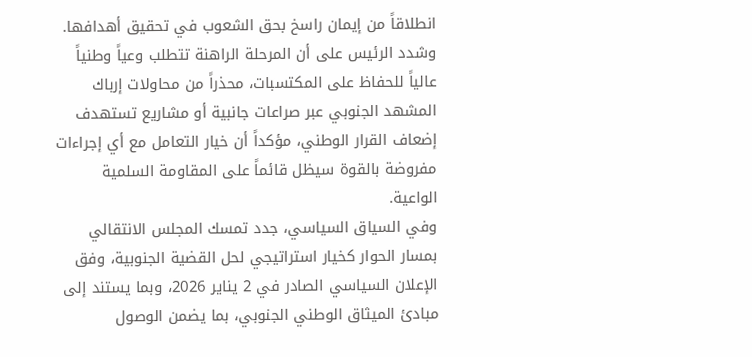انطلاقاً من إيمان راسخ بحق الشعوب في تحقيق أهدافها.
وشدد الرئيس على أن المرحلة الراهنة تتطلب وعياً وطنياً عالياً للحفاظ على المكتسبات، محذراً من محاولات إرباك المشهد الجنوبي عبر صراعات جانبية أو مشاريع تستهدف إضعاف القرار الوطني، مؤكداً أن خيار التعامل مع أي إجراءات مفروضة بالقوة سيظل قائماً على المقاومة السلمية الواعية.
وفي السياق السياسي، جدد تمسك المجلس الانتقالي بمسار الحوار كخيار استراتيجي لحل القضية الجنوبية، وفق الإعلان السياسي الصادر في 2 يناير 2026، وبما يستند إلى مبادئ الميثاق الوطني الجنوبي، بما يضمن الوصول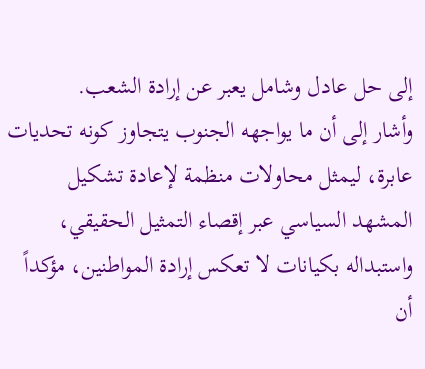إلى حل عادل وشامل يعبر عن إرادة الشعب.
وأشار إلى أن ما يواجهه الجنوب يتجاوز كونه تحديات عابرة، ليمثل محاولات منظمة لإعادة تشكيل المشهد السياسي عبر إقصاء التمثيل الحقيقي، واستبداله بكيانات لا تعكس إرادة المواطنين، مؤكداً أن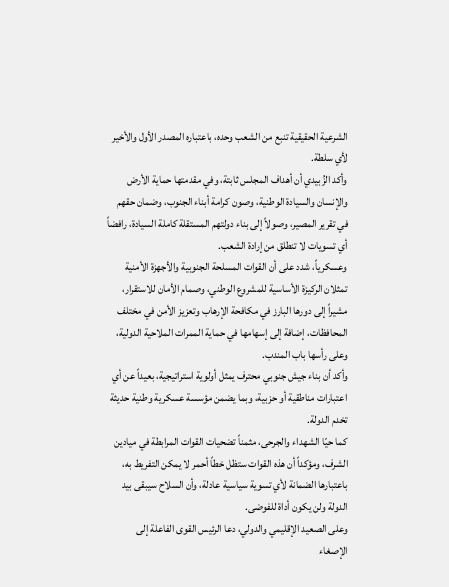الشرعية الحقيقية تنبع من الشعب وحده، باعتباره المصدر الأول والأخير لأي سلطة.
وأكد الزُبيدي أن أهداف المجلس ثابتة، وفي مقدمتها حماية الأرض والإنسان والسيادة الوطنية، وصون كرامة أبناء الجنوب، وضمان حقهم في تقرير المصير، وصولاً إلى بناء دولتهم المستقلة كاملة السيادة، رافضاً أي تسويات لا تنطلق من إرادة الشعب.
وعسكرياً، شدد على أن القوات المسلحة الجنوبية والأجهزة الأمنية تمثلان الركيزة الأساسية للمشروع الوطني، وصمام الأمان للاستقرار، مشيراً إلى دورها البارز في مكافحة الإرهاب وتعزيز الأمن في مختلف المحافظات، إضافة إلى إسهامها في حماية الممرات الملاحية الدولية، وعلى رأسها باب المندب.
وأكد أن بناء جيش جنوبي محترف يمثل أولوية استراتيجية، بعيداً عن أي اعتبارات مناطقية أو حزبية، وبما يضمن مؤسسة عسكرية وطنية حديثة تخدم الدولة.
كما حيّا الشهداء والجرحى، مثمناً تضحيات القوات المرابطة في ميادين الشرف، ومؤكداً أن هذه القوات ستظل خطاً أحمر لا يمكن التفريط به، باعتبارها الضمانة لأي تسوية سياسية عادلة، وأن السلاح سيبقى بيد الدولة ولن يكون أداة للفوضى.
وعلى الصعيد الإقليمي والدولي، دعا الرئيس القوى الفاعلة إلى الإصغاء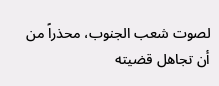لصوت شعب الجنوب، محذراً من أن تجاهل قضيته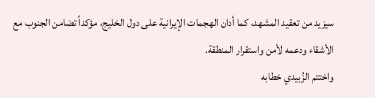سيزيد من تعقيد المشهد، كما أدان الهجمات الإيرانية على دول الخليج، مؤكداً تضامن الجنوب مع الأشقاء ودعمه لأمن واستقرار المنطقة.
واختتم الزُبيدي خطابه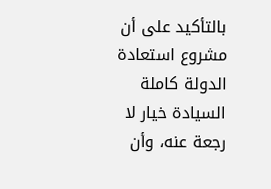بالتأكيد على أن مشروع استعادة الدولة كاملة السيادة خيار لا رجعة عنه، وأن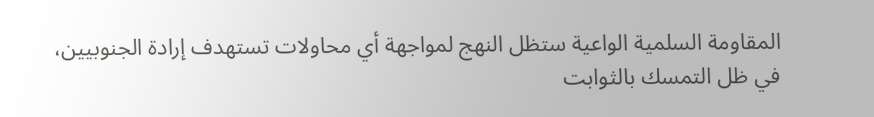المقاومة السلمية الواعية ستظل النهج لمواجهة أي محاولات تستهدف إرادة الجنوبيين، في ظل التمسك بالثوابت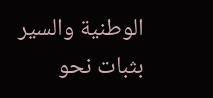الوطنية والسير بثبات نحو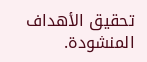تحقيق الأهداف المنشودة.